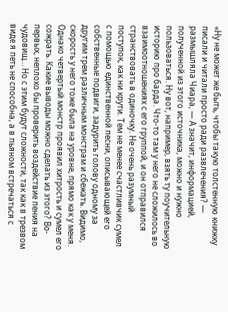«Ну не может же быть, чтобы такую толстенную книжку писали и читали просто ради развлечения? — размышляла Чиара, — А значит, информацией, полученной из этого источника, можно и нужно пользоваться. Ну вот, например, взять ту поучительную историю про барда. Что-то там у него не сложилось во взаимоотношениях с его группой, и он отправился странствовать в одиночку. Не очень разумный поступок, как ни крути. Тем не менее счастливчик сумел с помощью единственной песни, описывающей его собственные подвиги, задурить голову одному за другим трем различным монстрам и сбежать. Видимо, скорость у него тоже была на уровне, прямо как у меня. Однако четвертый монстр проявил хитрость и сумел его сожрать. Какие выводы можно сделать из этого? Во-первых, неплохо бы проверить воздействие пения на чудовищ… Но с этим будут сложности, так как в трезвом виде я петь не способна, а в пьяном встречаться с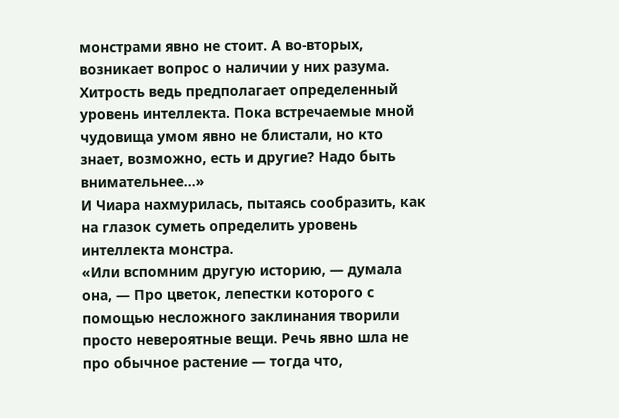монстрами явно не стоит. А во-вторых, возникает вопрос о наличии у них разума. Хитрость ведь предполагает определенный уровень интеллекта. Пока встречаемые мной чудовища умом явно не блистали, но кто знает, возможно, есть и другие? Надо быть внимательнее…»
И Чиара нахмурилась, пытаясь сообразить, как на глазок суметь определить уровень интеллекта монстра.
«Или вспомним другую историю, — думала она, — Про цветок, лепестки которого с помощью несложного заклинания творили просто невероятные вещи. Речь явно шла не про обычное растение — тогда что,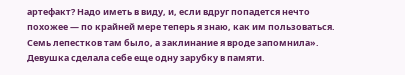артефакт? Надо иметь в виду, и, если вдруг попадется нечто похожее — по крайней мере теперь я знаю, как им пользоваться. Семь лепестков там было, а заклинание я вроде запомнила».
Девушка сделала себе еще одну зарубку в памяти.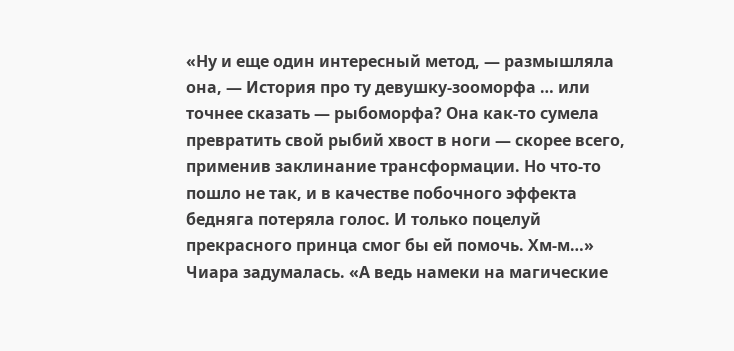«Ну и еще один интересный метод, — размышляла она, — История про ту девушку-зооморфа … или точнее сказать — рыбоморфа? Она как-то сумела превратить свой рыбий хвост в ноги — скорее всего, применив заклинание трансформации. Но что-то пошло не так, и в качестве побочного эффекта бедняга потеряла голос. И только поцелуй прекрасного принца смог бы ей помочь. Хм-м…»
Чиара задумалась. «А ведь намеки на магические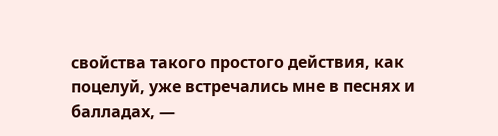свойства такого простого действия, как поцелуй, уже встречались мне в песнях и балладах, —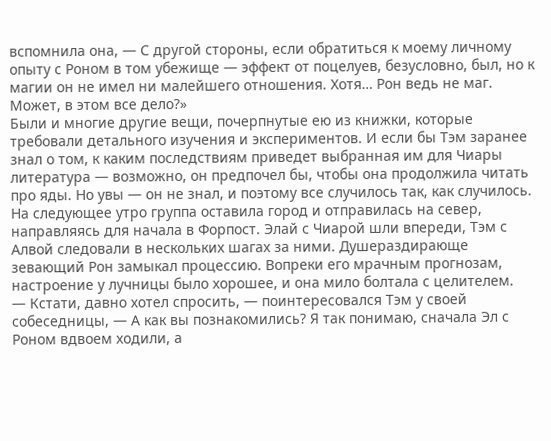вспомнила она, — С другой стороны, если обратиться к моему личному опыту c Роном в том убежище — эффект от поцелуев, безусловно, был, но к магии он не имел ни малейшего отношения. Хотя… Рон ведь не маг. Может, в этом все дело?»
Были и многие другие вещи, почерпнутые ею из книжки, которые требовали детального изучения и экспериментов. И если бы Тэм заранее знал о том, к каким последствиям приведет выбранная им для Чиары литература — возможно, он предпочел бы, чтобы она продолжила читать про яды. Но увы — он не знал, и поэтому все случилось так, как случилось.
На следующее утро группа оставила город и отправилась на север, направляясь для начала в Форпост. Элай с Чиарой шли впереди, Тэм с Алвой следовали в нескольких шагах за ними. Душераздирающе зевающий Рон замыкал процессию. Вопреки его мрачным прогнозам, настроение у лучницы было хорошее, и она мило болтала с целителем.
— Кстати, давно хотел спросить, — поинтересовался Тэм у своей собеседницы, — А как вы познакомились? Я так понимаю, сначала Эл с Роном вдвоем ходили, а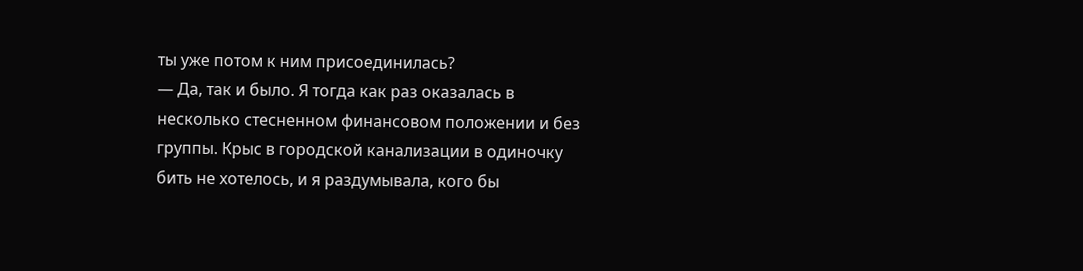ты уже потом к ним присоединилась?
— Да, так и было. Я тогда как раз оказалась в несколько стесненном финансовом положении и без группы. Крыс в городской канализации в одиночку бить не хотелось, и я раздумывала, кого бы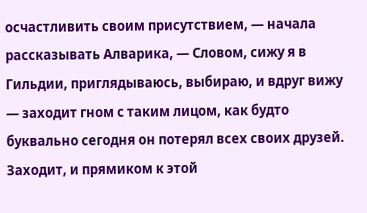осчастливить своим присутствием, — начала рассказывать Алварика, — Словом, сижу я в Гильдии, приглядываюсь, выбираю, и вдруг вижу — заходит гном с таким лицом, как будто буквально сегодня он потерял всех своих друзей. Заходит, и прямиком к этой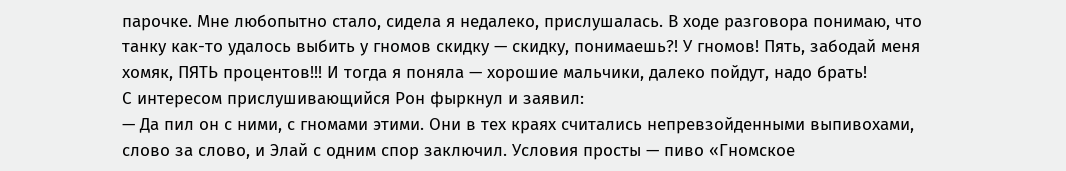парочке. Мне любопытно стало, сидела я недалеко, прислушалась. В ходе разговора понимаю, что танку как-то удалось выбить у гномов скидку — скидку, понимаешь?! У гномов! Пять, забодай меня хомяк, ПЯТЬ процентов!!! И тогда я поняла — хорошие мальчики, далеко пойдут, надо брать!
С интересом прислушивающийся Рон фыркнул и заявил:
— Да пил он с ними, с гномами этими. Они в тех краях считались непревзойденными выпивохами, слово за слово, и Элай с одним спор заключил. Условия просты — пиво «Гномское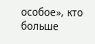особое», кто больше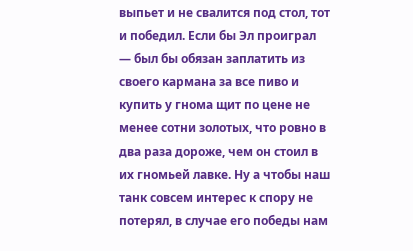выпьет и не свалится под стол, тот и победил. Если бы Эл проиграл — был бы обязан заплатить из своего кармана за все пиво и купить у гнома щит по цене не менее сотни золотых, что ровно в два раза дороже, чем он стоил в их гномьей лавке. Ну а чтобы наш танк совсем интерес к спору не потерял, в случае его победы нам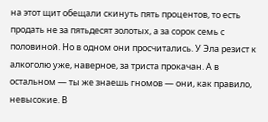на этот щит обещали скинуть пять процентов, то есть продать не за пятьдесят золотых, а за сорок семь с половиной. Но в одном они просчитались. У Эла резист к алкоголю уже, наверное, за триста прокачан. А в остальном — ты же знаешь гномов — они, как правило, невысокие. В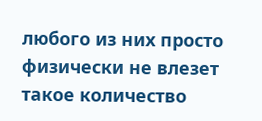любого из них просто физически не влезет такое количество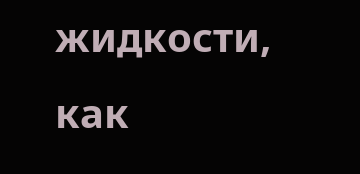жидкости, как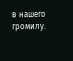в нашего громилу.